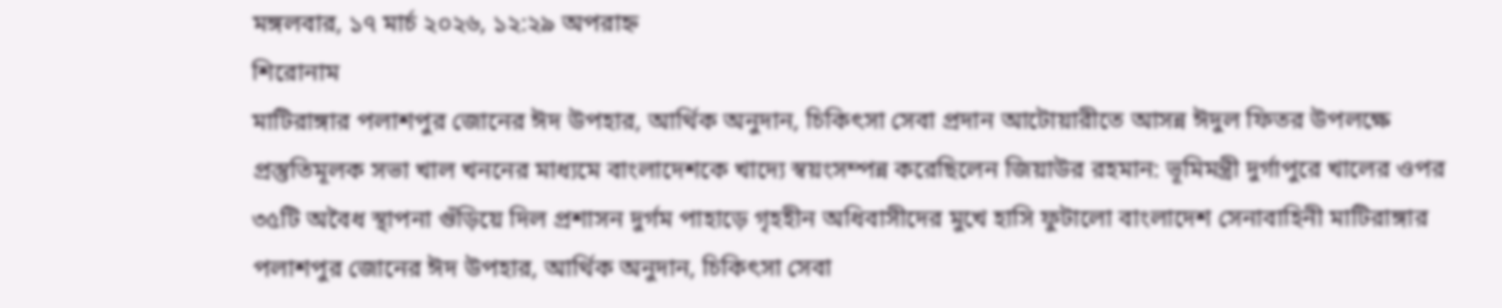মঙ্গলবার, ১৭ মার্চ ২০২৬, ১২:২৯ অপরাহ্ন
শিরোনাম
মাটিরাঙ্গার পলাশপুর জোনের ঈদ উপহার, আর্থিক অনুদান, চিকিৎসা সেবা প্রদান আটোয়ারীতে আসন্ন ঈদুল ফিতর উপলক্ষে প্রস্তুতিমূলক সভা খাল খননের মাধ্যমে বাংলাদেশকে খাদ্যে স্বয়ংসম্পন্ন করেছিলেন জিয়াউর রহমান: ভূমিমন্ত্রী দুর্গাপুরে খালের ওপর ৩৫টি অবৈধ স্থাপনা গুঁড়িয়ে দিল প্রশাসন দুর্গম পাহাড়ে গৃহহীন অধিবাসীদের মুখে হাসি ফুটালো বাংলাদেশ সেনাবাহিনী মাটিরাঙ্গার পলাশপুর জোনের ঈদ উপহার, আর্থিক অনুদান, চিকিৎসা সেবা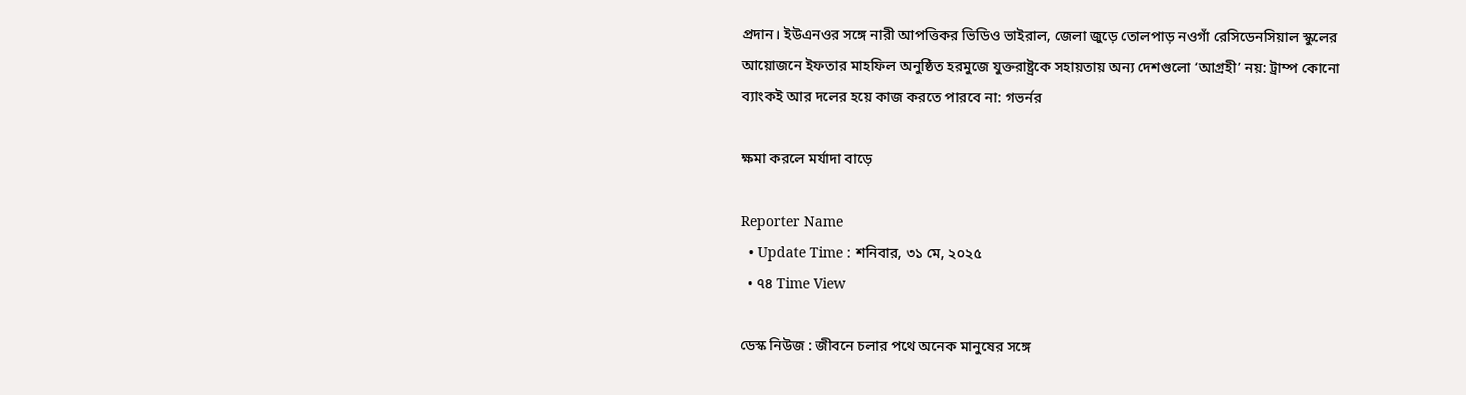প্রদান। ইউএনওর সঙ্গে নারী আপত্তিকর ভিডিও ভাইরাল, জেলা জুড়ে তোলপাড় নওগাঁ রেসিডেনসিয়াল স্কুলের আয়োজনে ইফতার মাহফিল অনুষ্ঠিত হরমুজে যুক্তরাষ্ট্রকে সহায়তায় অন্য দেশগুলো ‘আগ্রহী’ নয়: ট্রাম্প কোনো ব্যাংকই আর দলের হয়ে কাজ করতে পারবে না: গভর্নর

ক্ষমা করলে মর্যাদা বাড়ে

Reporter Name
  • Update Time : শনিবার, ৩১ মে, ২০২৫
  • ৭৪ Time View

ডেস্ক নিউজ : জীবনে চলার পথে অনেক মানুষের সঙ্গে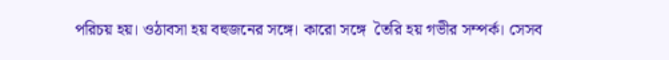পরিচয় হয়। ওঠাবসা হয় বহুজনের সঙ্গে। কারো সঙ্গে  তৈরি হয় গভীর সম্পর্ক। সেসব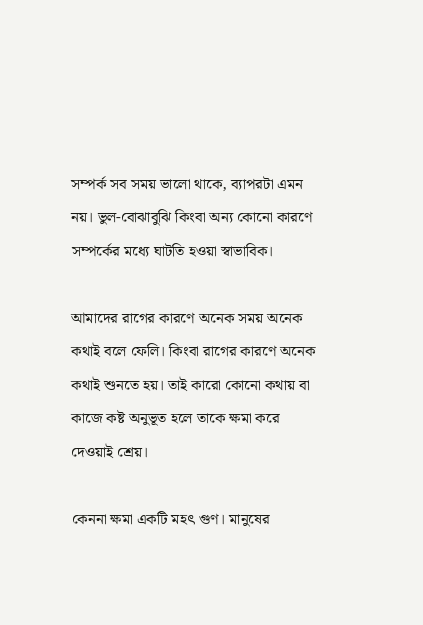সম্পর্ক সব সময় ভালো থাকে, ব্যাপরটা এমন নয়। ভুল-বোঝাবুঝি কিংবা অন্য কোনো কারণে সম্পর্কের মধ্যে ঘাটতি হওয়া স্বাভাবিক।

আমাদের রাগের কারণে অনেক সময় অনেক কথাই বলে ফেলি। কিংবা রাগের কারণে অনেক কথাই শুনতে হয়। তাই কারো কোনো কথায় বা কাজে কষ্ট অনুভূত হলে তাকে ক্ষমা করে দেওয়াই শ্রেয়।

কেননা ক্ষমা একটি মহৎ গুণ। মানুষের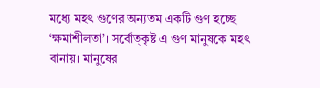মধ্যে মহৎ গুণের অন্যতম একটি গুণ হচ্ছে ‘ক্ষমাশীলতা’। সর্বোত্কৃষ্ট এ গুণ মানুষকে মহৎ বানায়। মানুষের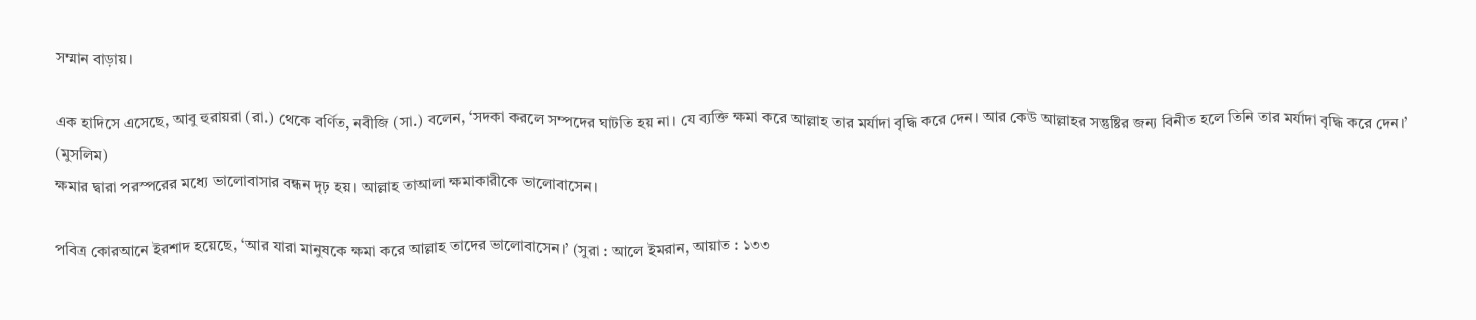সম্মান বাড়ায়।

এক হাদিসে এসেছে, আবু হুরায়রা (রা.) থেকে বর্ণিত, নবীজি (সা.) বলেন, ‘সদকা করলে সম্পদের ঘাটতি হয় না। যে ব্যক্তি ক্ষমা করে আল্লাহ তার মর্যাদা বৃদ্ধি করে দেন। আর কেউ আল্লাহর সন্তুষ্টির জন্য বিনীত হলে তিনি তার মর্যাদা বৃদ্ধি করে দেন।’ (মুসলিম)
ক্ষমার দ্বারা পরস্পরের মধ্যে ভালোবাসার বন্ধন দৃঢ় হয়। আল্লাহ তাআলা ক্ষমাকারীকে ভালোবাসেন।

পবিত্র কোরআনে ইরশাদ হয়েছে, ‘আর যারা মানুষকে ক্ষমা করে আল্লাহ তাদের ভালোবাসেন।’ (সুরা : আলে ইমরান, আয়াত : ১৩৩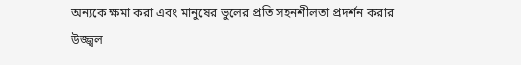অন্যকে ক্ষমা করা এবং মানুষের ভুলের প্রতি সহনশীলতা প্রদর্শন করার উজ্জ্বল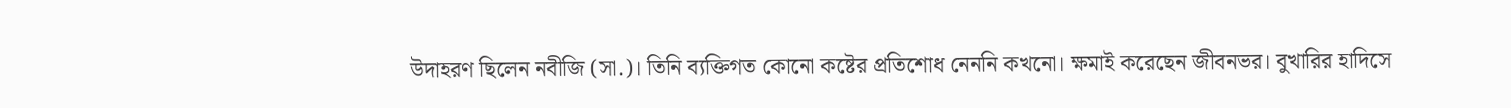উদাহরণ ছিলেন নবীজি (সা.)। তিনি ব্যক্তিগত কোনো কষ্টের প্রতিশোধ নেননি কখনো। ক্ষমাই করেছেন জীবনভর। বুখারির হাদিসে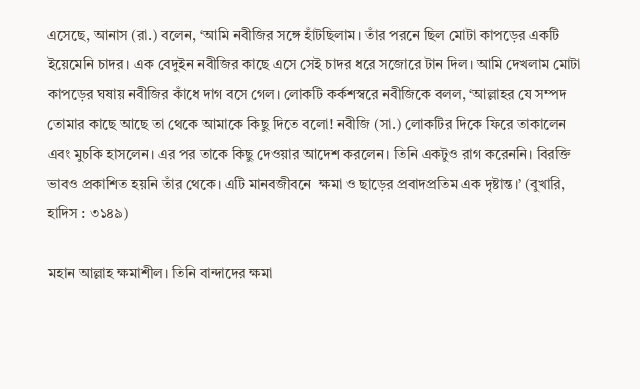এসেছে, আনাস (রা.) বলেন, ‘আমি নবীজির সঙ্গে হাঁটছিলাম। তাঁর পরনে ছিল মোটা কাপড়ের একটি ইয়েমেনি চাদর। এক বেদুইন নবীজির কাছে এসে সেই চাদর ধরে সজোরে টান দিল। আমি দেখলাম মোটা কাপড়ের ঘষায় নবীজির কাঁধে দাগ বসে গেল। লোকটি কর্কশস্বরে নবীজিকে বলল, ‘আল্লাহর যে সম্পদ তোমার কাছে আছে তা থেকে আমাকে কিছু দিতে বলো! নবীজি (সা.) লোকটির দিকে ফিরে তাকালেন এবং মুচকি হাসলেন। এর পর তাকে কিছু দেওয়ার আদেশ করলেন। তিনি একটুও রাগ করেননি। বিরক্তি ভাবও প্রকাশিত হয়নি তাঁর থেকে। এটি মানবজীবনে  ক্ষমা ও ছাড়ের প্রবাদপ্রতিম এক দৃষ্টান্ত।’ (বুখারি, হাদিস : ৩১৪৯)

মহান আল্লাহ ক্ষমাশীল। তিনি বান্দাদের ক্ষমা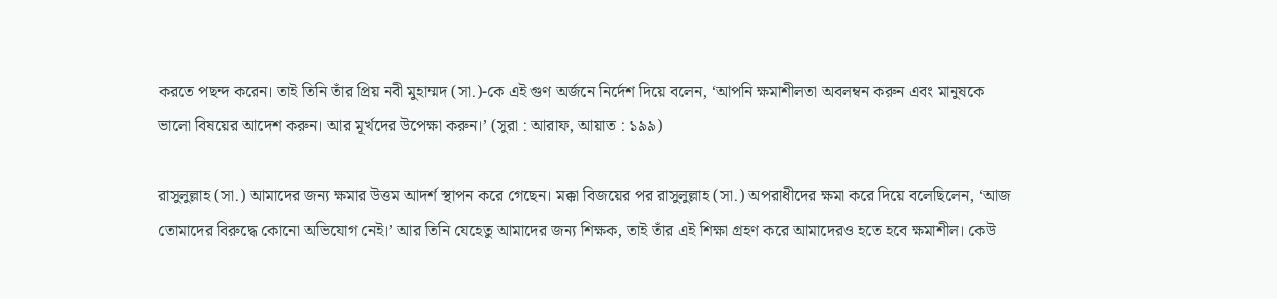করতে পছন্দ করেন। তাই তিনি তাঁর প্রিয় নবী মুহাম্মদ (সা.)-কে এই গুণ অর্জনে নির্দেশ দিয়ে বলেন, ‘আপনি ক্ষমাশীলতা অবলম্বন করুন এবং মানুষকে ভালো বিষয়ের আদেশ করুন। আর মূর্খদের উপেক্ষা করুন।’ (সুরা : আরাফ, আয়াত : ১৯৯)

রাসুলুল্লাহ (সা.) আমাদের জন্য ক্ষমার উত্তম আদর্শ স্থাপন করে গেছেন। মক্কা বিজয়ের পর রাসুলুল্লাহ (সা.) অপরাধীদের ক্ষমা করে দিয়ে বলেছিলেন, ‘আজ তোমাদের বিরুদ্ধে কোনো অভিযোগ নেই।’ আর তিনি যেহেতু আমাদের জন্য শিক্ষক, তাই তাঁর এই শিক্ষা গ্রহণ করে আমাদেরও হতে হবে ক্ষমাশীল। কেউ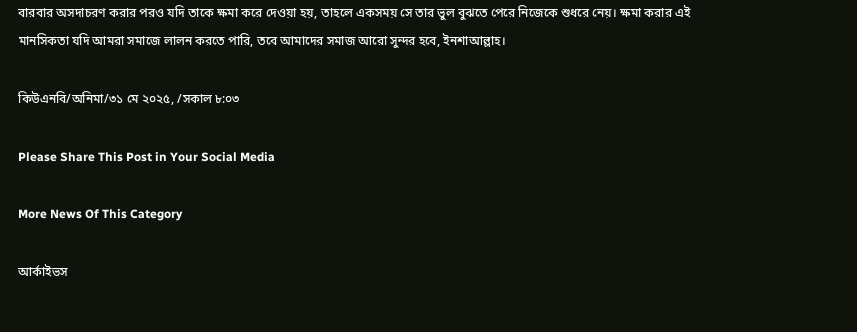বারবার অসদাচরণ করার পরও যদি তাকে ক্ষমা করে দেওয়া হয়, তাহলে একসময় সে তার ভুল বুঝতে পেরে নিজেকে শুধরে নেয়। ক্ষমা করার এই মানসিকতা যদি আমরা সমাজে লালন করতে পারি, তবে আমাদের সমাজ আরো সুন্দর হবে, ইনশাআল্লাহ।

কিউএনবি/অনিমা/৩১ মে ২০২৫, /সকাল ৮:০৩

Please Share This Post in Your Social Media

More News Of This Category

আর্কাইভস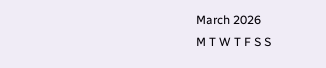March 2026
M T W T F S S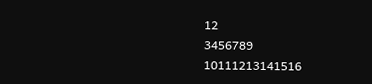12
3456789
10111213141516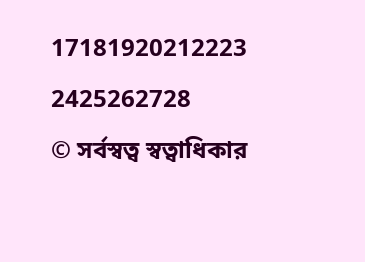17181920212223
2425262728
© সর্বস্বত্ব স্বত্বাধিকার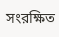সংরক্ষিত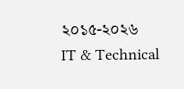২০১৫-২০২৬
IT & Technical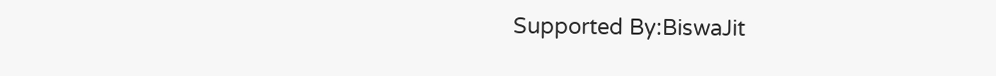Supported By:BiswaJit